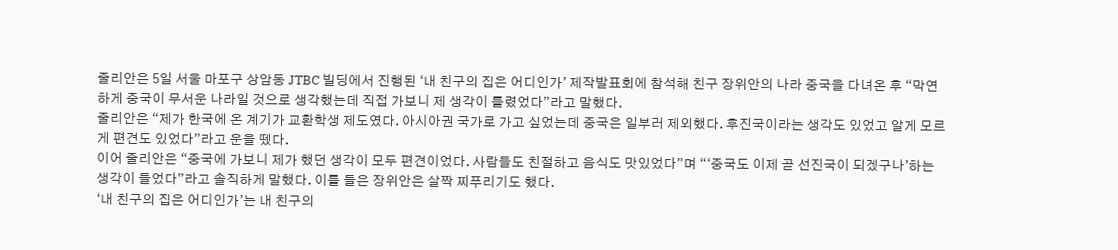줄리안은 5일 서울 마포구 상암동 JTBC 빌딩에서 진행된 ‘내 친구의 집은 어디인가’ 제작발표회에 참석해 친구 장위안의 나라 중국을 다녀온 후 “막연하게 중국이 무서운 나라일 것으로 생각했는데 직접 가보니 제 생각이 틀렸었다”라고 말했다.
줄리안은 “제가 한국에 온 계기가 교환학생 제도였다. 아시아권 국가로 가고 싶었는데 중국은 일부러 제외했다. 후진국이라는 생각도 있었고 알게 모르게 편견도 있었다”라고 운을 뗐다.
이어 줄리안은 “중국에 가보니 제가 했던 생각이 모두 편견이었다. 사람들도 친절하고 음식도 맛있었다”며 “‘중국도 이제 곧 선진국이 되겠구나’하는 생각이 들었다”라고 솔직하게 말했다. 이를 들은 장위안은 살짝 찌푸리기도 했다.
‘내 친구의 집은 어디인가’는 내 친구의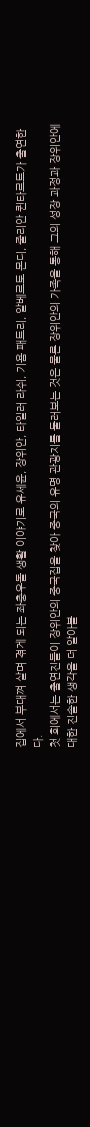집에서 부대껴 살며 겪게 되는 좌충우돌 생활 이야기로 유세윤, 장위안, 타일러 라쉬, 기욤 패트리, 알베르토 몬디, 줄리안 퀸타르트가 출연한다.
첫 회에서는 출연진들이 장위안의 중국집을 찾아 중국의 유명 관광지를 둘러보는 것은 물론 장위안의 가족을 통해 그의 성장 과정과 장위안에 대한 진솔한 생각을 더 알아볼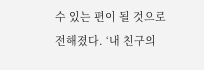수 있는 편이 될 것으로 전해졌다. ‘내 친구의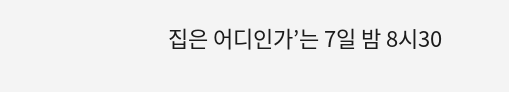집은 어디인가’는 7일 밤 8시30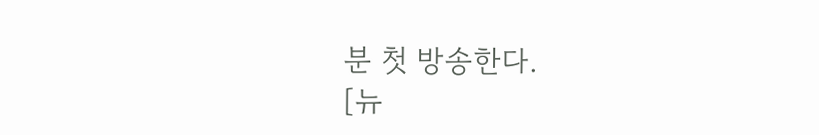분 첫 방송한다.
[뉴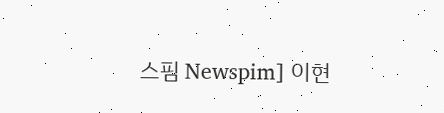스핌 Newspim] 이현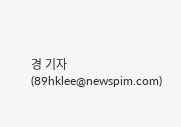경 기자(89hklee@newspim.com)